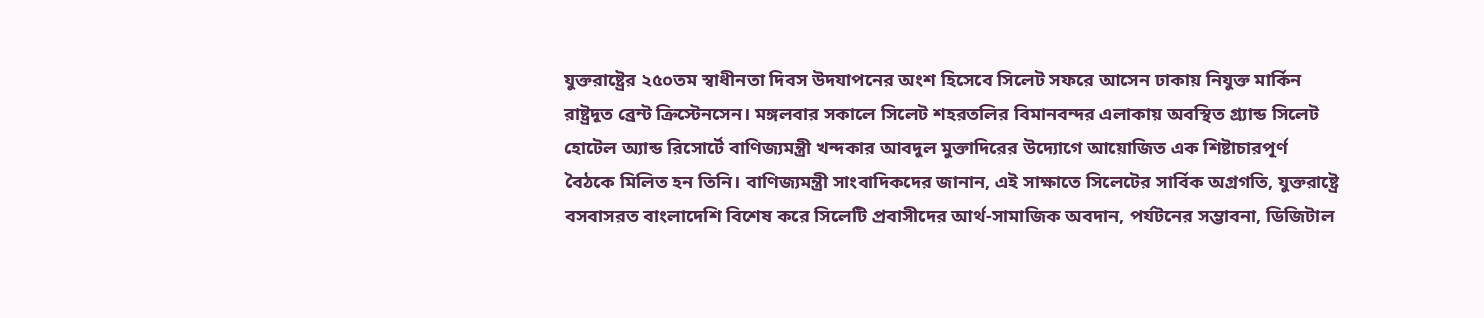যুক্তরাষ্ট্রের ২৫০তম স্বাধীনতা দিবস উদযাপনের অংশ হিসেবে সিলেট সফরে আসেন ঢাকায় নিযুক্ত মার্কিন রাষ্ট্রদূত ব্রেন্ট ক্রিস্টেনসেন। মঙ্গলবার সকালে সিলেট শহরতলির বিমানবন্দর এলাকায় অবস্থিত গ্র্যান্ড সিলেট হোটেল অ্যান্ড রিসোর্টে বাণিজ্যমন্ত্রী খন্দকার আবদুল মুক্তাদিরের উদ্যোগে আয়োজিত এক শিষ্টাচারপূর্ণ বৈঠকে মিলিত হন তিনি। বাণিজ্যমন্ত্রী সাংবাদিকদের জানান, এই সাক্ষাতে সিলেটের সার্বিক অগ্রগতি, যুক্তরাষ্ট্রে বসবাসরত বাংলাদেশি বিশেষ করে সিলেটি প্রবাসীদের আর্থ-সামাজিক অবদান, পর্যটনের সম্ভাবনা, ডিজিটাল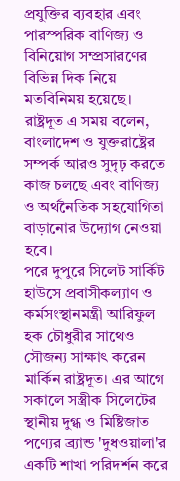প্রযুক্তির ব্যবহার এবং পারস্পরিক বাণিজ্য ও বিনিয়োগ সম্প্রসারণের বিভিন্ন দিক নিয়ে মতবিনিময় হয়েছে। রাষ্ট্রদূত এ সময় বলেন, বাংলাদেশ ও যুক্তরাষ্ট্রের সম্পর্ক আরও সুদৃঢ় করতে কাজ চলছে এবং বাণিজ্য ও অর্থনৈতিক সহযোগিতা বাড়ানোর উদ্যোগ নেওয়া হবে।
পরে দুপুরে সিলেট সার্কিট হাউসে প্রবাসীকল্যাণ ও কর্মসংস্থানমন্ত্রী আরিফুল হক চৌধুরীর সাথেও সৌজন্য সাক্ষাৎ করেন মার্কিন রাষ্ট্রদূত। এর আগে সকালে সস্ত্রীক সিলেটের স্থানীয় দুগ্ধ ও মিষ্টিজাত পণ্যের ব্র্যান্ড 'দুধওয়ালা'র একটি শাখা পরিদর্শন করে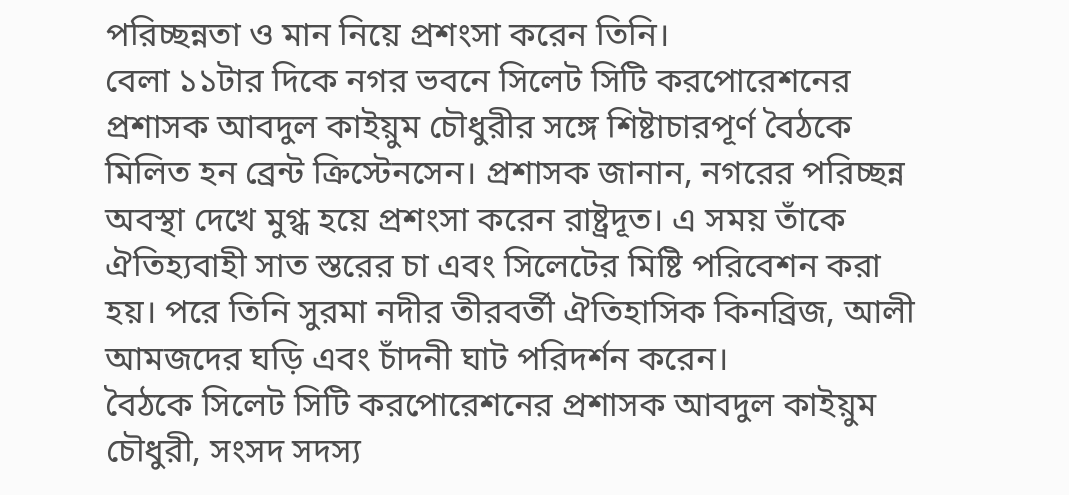পরিচ্ছন্নতা ও মান নিয়ে প্রশংসা করেন তিনি।
বেলা ১১টার দিকে নগর ভবনে সিলেট সিটি করপোরেশনের প্রশাসক আবদুল কাইয়ুম চৌধুরীর সঙ্গে শিষ্টাচারপূর্ণ বৈঠকে মিলিত হন ব্রেন্ট ক্রিস্টেনসেন। প্রশাসক জানান, নগরের পরিচ্ছন্ন অবস্থা দেখে মুগ্ধ হয়ে প্রশংসা করেন রাষ্ট্রদূত। এ সময় তাঁকে ঐতিহ্যবাহী সাত স্তরের চা এবং সিলেটের মিষ্টি পরিবেশন করা হয়। পরে তিনি সুরমা নদীর তীরবর্তী ঐতিহাসিক কিনব্রিজ, আলী আমজদের ঘড়ি এবং চাঁদনী ঘাট পরিদর্শন করেন।
বৈঠকে সিলেট সিটি করপোরেশনের প্রশাসক আবদুল কাইয়ুম চৌধুরী, সংসদ সদস্য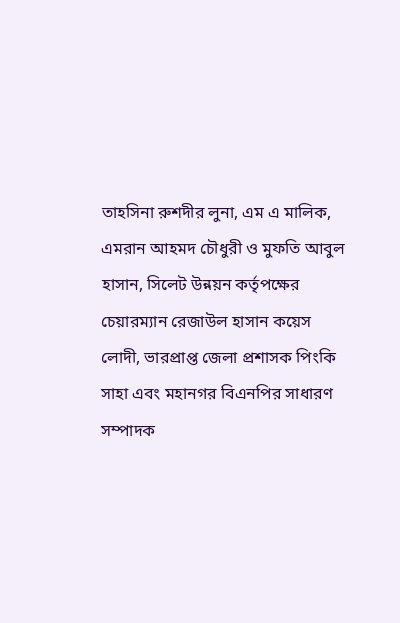তাহসিনা রুশদীর লুনা, এম এ মালিক, এমরান আহমদ চৌধুরী ও মুফতি আবুল হাসান, সিলেট উন্নয়ন কর্তৃপক্ষের চেয়ারম্যান রেজাউল হাসান কয়েস লোদী, ভারপ্রাপ্ত জেলা প্রশাসক পিংকি সাহা এবং মহানগর বিএনপির সাধারণ সম্পাদক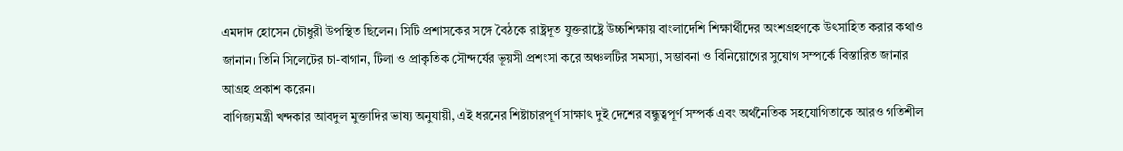এমদাদ হোসেন চৌধুরী উপস্থিত ছিলেন। সিটি প্রশাসকের সঙ্গে বৈঠকে রাষ্ট্রদূত যুক্তরাষ্ট্রে উচ্চশিক্ষায় বাংলাদেশি শিক্ষার্থীদের অংশগ্রহণকে উৎসাহিত করার কথাও জানান। তিনি সিলেটের চা-বাগান, টিলা ও প্রাকৃতিক সৌন্দর্যের ভূয়সী প্রশংসা করে অঞ্চলটির সমস্যা, সম্ভাবনা ও বিনিয়োগের সুযোগ সম্পর্কে বিস্তারিত জানার আগ্রহ প্রকাশ করেন।
বাণিজ্যমন্ত্রী খন্দকার আবদুল মুক্তাদির ভাষ্য অনুযায়ী, এই ধরনের শিষ্টাচারপূর্ণ সাক্ষাৎ দুই দেশের বন্ধুত্বপূর্ণ সম্পর্ক এবং অর্থনৈতিক সহযোগিতাকে আরও গতিশীল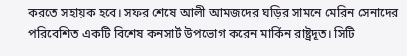করতে সহায়ক হবে। সফর শেষে আলী আমজদের ঘড়ির সামনে মেরিন সেনাদের পরিবেশিত একটি বিশেষ কনসার্ট উপভোগ করেন মার্কিন রাষ্ট্রদূত। সিটি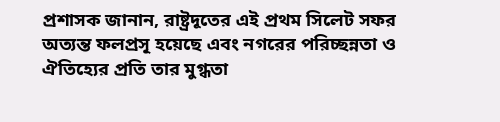প্রশাসক জানান, রাষ্ট্রদূতের এই প্রথম সিলেট সফর অত্যন্ত ফলপ্রসূ হয়েছে এবং নগরের পরিচ্ছন্নতা ও ঐতিহ্যের প্রতি তার মুগ্ধতা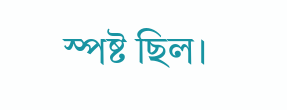স্পষ্ট ছিল।